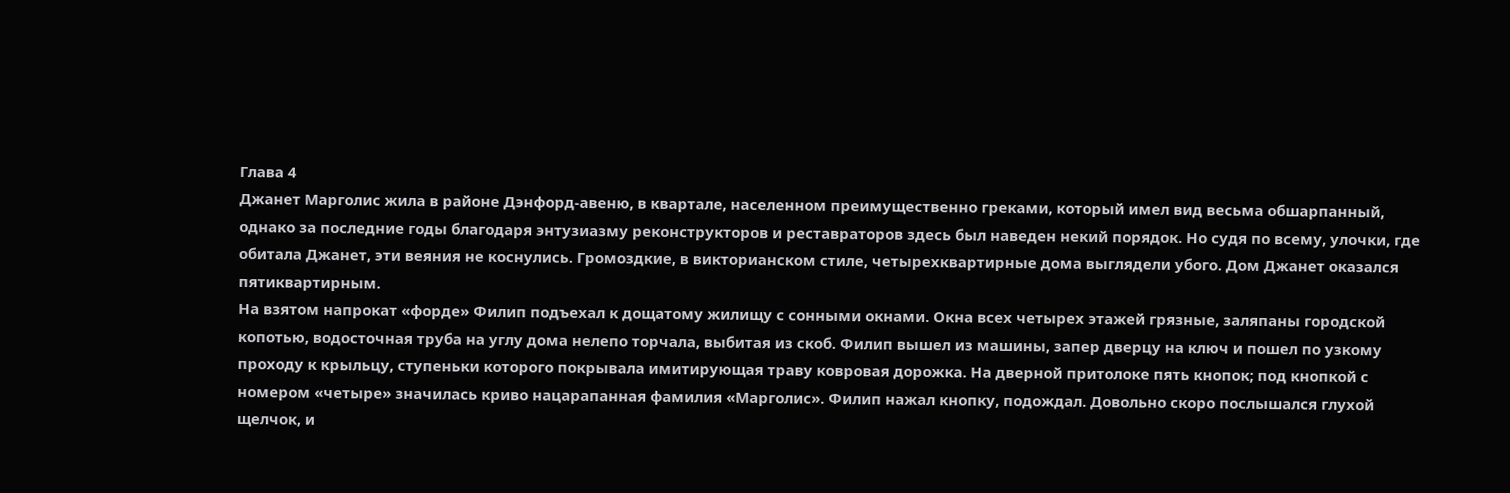Глава 4
Джанет Марголис жила в районе Дэнфорд-авеню, в квартале, населенном преимущественно греками, который имел вид весьма обшарпанный, однако за последние годы благодаря энтузиазму реконструкторов и реставраторов здесь был наведен некий порядок. Но судя по всему, улочки, где обитала Джанет, эти веяния не коснулись. Громоздкие, в викторианском стиле, четырехквартирные дома выглядели убого. Дом Джанет оказался пятиквартирным.
На взятом напрокат «форде» Филип подъехал к дощатому жилищу с сонными окнами. Окна всех четырех этажей грязные, заляпаны городской копотью, водосточная труба на углу дома нелепо торчала, выбитая из скоб. Филип вышел из машины, запер дверцу на ключ и пошел по узкому проходу к крыльцу, ступеньки которого покрывала имитирующая траву ковровая дорожка. На дверной притолоке пять кнопок; под кнопкой с номером «четыре» значилась криво нацарапанная фамилия «Марголис». Филип нажал кнопку, подождал. Довольно скоро послышался глухой щелчок, и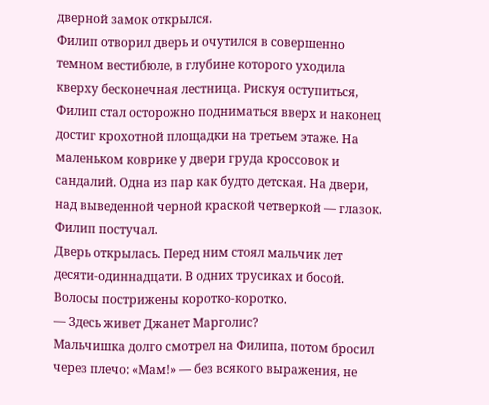дверной замок открылся.
Филип отворил дверь и очутился в совершенно темном вестибюле, в глубине которого уходила кверху бесконечная лестница. Рискуя оступиться, Филип стал осторожно подниматься вверх и наконец достиг крохотной площадки на третьем этаже. На маленьком коврике у двери груда кроссовок и сандалий. Одна из пар как будто детская. На двери, над выведенной черной краской четверкой — глазок. Филип постучал.
Дверь открылась. Перед ним стоял мальчик лет десяти-одиннадцати. В одних трусиках и босой. Волосы пострижены коротко-коротко.
— Здесь живет Джанет Марголис?
Мальчишка долго смотрел на Филипа, потом бросил через плечо: «Мам!» — без всякого выражения, не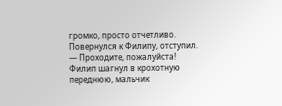громко, просто отчетливо. Повернулся к Филипу, отступил.
— Проходите, пожалуйста!
Филип шагнул в крохотную переднюю, мальчик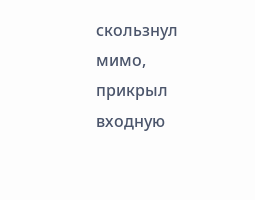скользнул мимо, прикрыл входную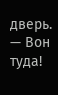дверь.
— Вон туда!